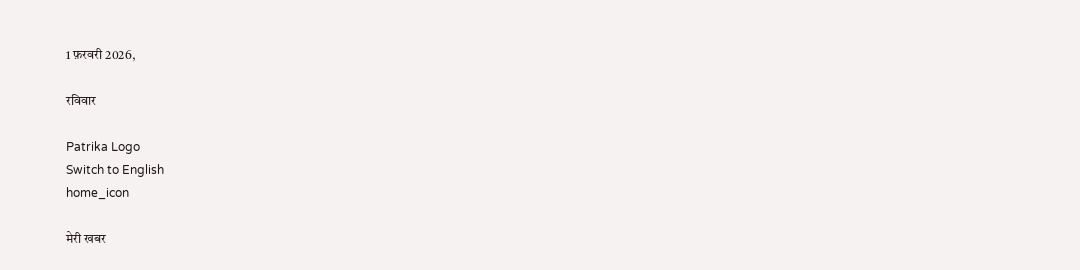1 फ़रवरी 2026,

रविवार

Patrika Logo
Switch to English
home_icon

मेरी खबर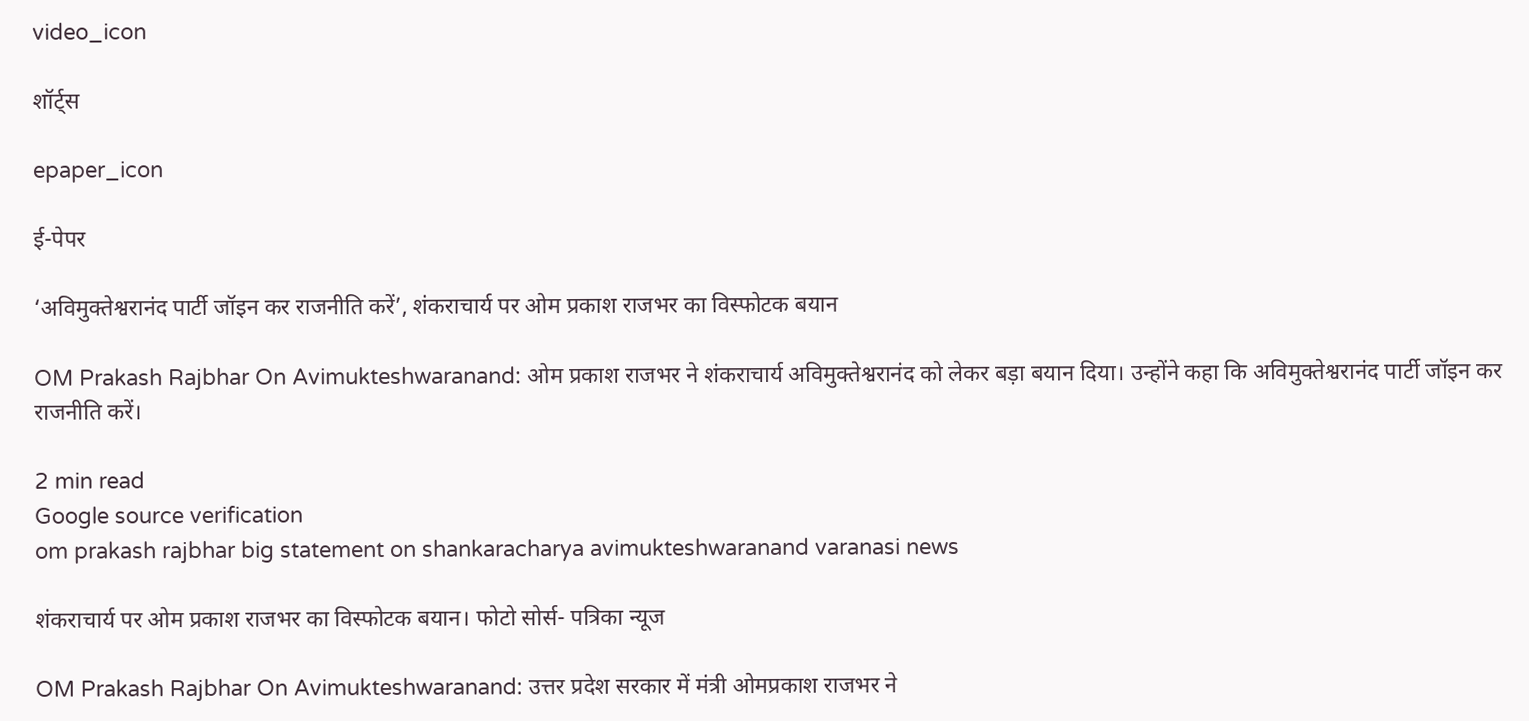video_icon

शॉर्ट्स

epaper_icon

ई-पेपर

‘अविमुक्तेश्वरानंद पार्टी जॉइन कर राजनीति करें’, शंकराचार्य पर ओम प्रकाश राजभर का विस्फोटक बयान

OM Prakash Rajbhar On Avimukteshwaranand: ओम प्रकाश राजभर ने शंकराचार्य अविमुक्तेश्वरानंद को लेकर बड़ा बयान दिया। उन्होंने कहा कि अविमुक्तेश्वरानंद पार्टी जॉइन कर राजनीति करें।

2 min read
Google source verification
om prakash rajbhar big statement on shankaracharya avimukteshwaranand varanasi news

शंकराचार्य पर ओम प्रकाश राजभर का विस्फोटक बयान। फोटो सोर्स- पत्रिका न्यूज

OM Prakash Rajbhar On Avimukteshwaranand: उत्तर प्रदेश सरकार में मंत्री ओमप्रकाश राजभर ने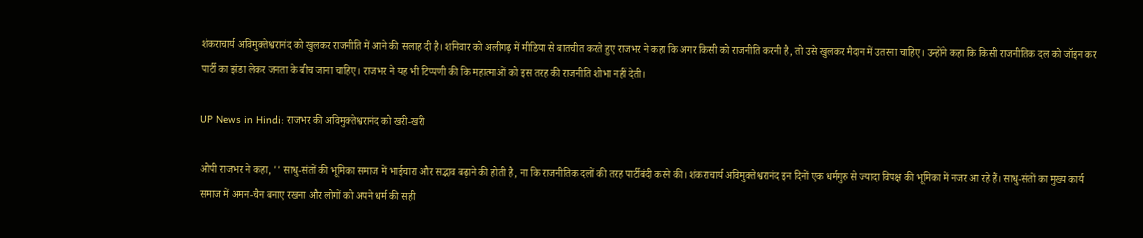शंकराचार्य अविमुक्तेश्वरानंद को खुलकर राजनीति में आने की सलाह दी है। शनिवार को अलीगढ़ में मीडिया से बातचीत करते हुए राजभर ने कहा कि अगर किसी को राजनीति करनी है, तो उसे खुलकर मैदान में उतरना चाहिए। उन्होंने कहा कि किसी राजनीतिक दल को जॉइन कर पार्टी का झंडा लेकर जनता के बीच जाना चाहिए। राजभर ने यह भी टिप्पणी की कि महात्माओं को इस तरह की राजनीति शोभा नहीं देती।

UP News in Hindi: राजभर की अविमुक्तेश्वरानंद को खरी-खरी

ओपी राजभर ने कहा, '' साधु-संतों की भूमिका समाज में भाईचारा और सद्भाव बढ़ाने की होती है, ना कि राजनीतिक दलों की तरह पार्टीबंदी करने की। शंकराचार्य अविमुक्तेश्वरानंद इन दिनों एक धर्मगुरु से ज्यादा विपक्ष की भूमिका में नजर आ रहे हैं। साधु-संतों का मुख्य कार्य समाज में अमन-चैन बनाए रखना और लोगों को अपने धर्म की सही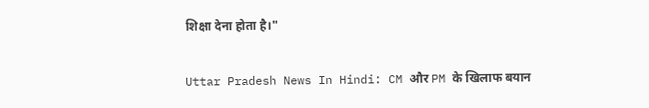शिक्षा देना होता है।"

Uttar Pradesh News In Hindi: CM और PM के खिलाफ बयान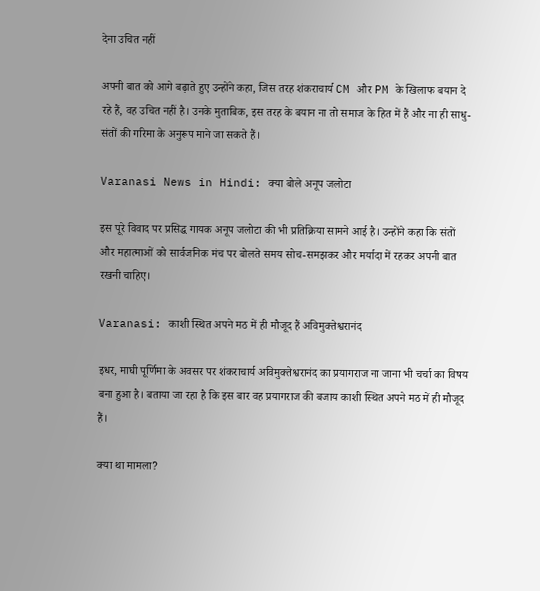देना उचित नहीं

अपनी बात को आगे बढ़ाते हुए उन्होंने कहा, जिस तरह शंकराचार्य CM और PM के खिलाफ बयान दे रहे हैं, वह उचित नहीं है। उनके मुताबिक, इस तरह के बयान ना तो समाज के हित में हैं और ना ही साधु-संतों की गरिमा के अनुरूप माने जा सकते हैं।

Varanasi News in Hindi: क्या बोले अनूप जलोटा

इस पूरे विवाद पर प्रसिद्ध गायक अनूप जलोटा की भी प्रतिक्रिया सामने आई है। उन्होंने कहा कि संतों और महात्माओं को सार्वजनिक मंच पर बोलते समय सोच-समझकर और मर्यादा में रहकर अपनी बात रखनी चाहिए।

Varanasi: काशी स्थित अपने मठ में ही मौजूद हैं अविमुक्तेश्वरानंद

इधर, माघी पूर्णिमा के अवसर पर शंकराचार्य अविमुक्तेश्वरानंद का प्रयागराज ना जाना भी चर्चा का विषय बना हुआ है। बताया जा रहा है कि इस बार वह प्रयागराज की बजाय काशी स्थित अपने मठ में ही मौजूद हैं।

क्या था मामला?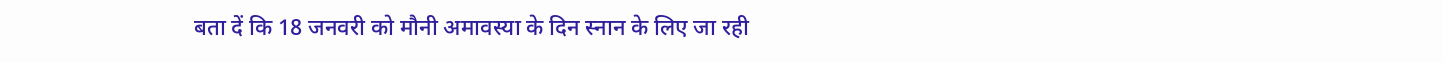बता दें कि 18 जनवरी को मौनी अमावस्या के दिन स्नान के लिए जा रही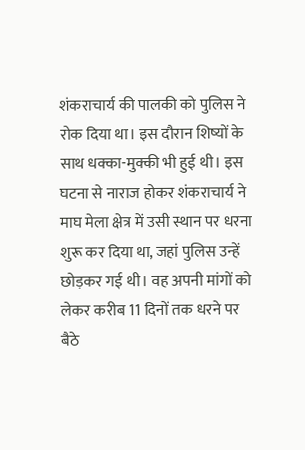शंकराचार्य की पालकी को पुलिस ने रोक दिया था। इस दौरान शिष्यों के साथ धक्का-मुक्की भी हुई थी। इस घटना से नाराज होकर शंकराचार्य ने माघ मेला क्षेत्र में उसी स्थान पर धरना शुरू कर दिया था, जहां पुलिस उन्हें छोड़कर गई थी। वह अपनी मांगों को लेकर करीब 11 दिनों तक धरने पर बैठे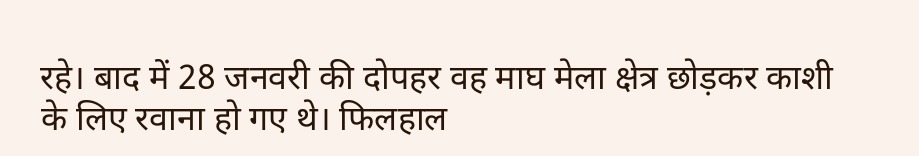रहे। बाद में 28 जनवरी की दोपहर वह माघ मेला क्षेत्र छोड़कर काशी के लिए रवाना हो गए थे। फिलहाल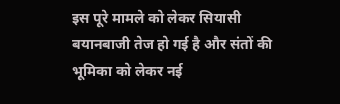इस पूरे मामले को लेकर सियासी बयानबाजी तेज हो गई है और संतों की भूमिका को लेकर नई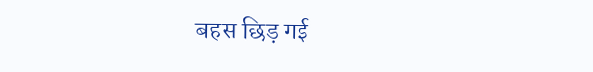बहस छिड़ गई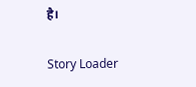है।

Story Loader